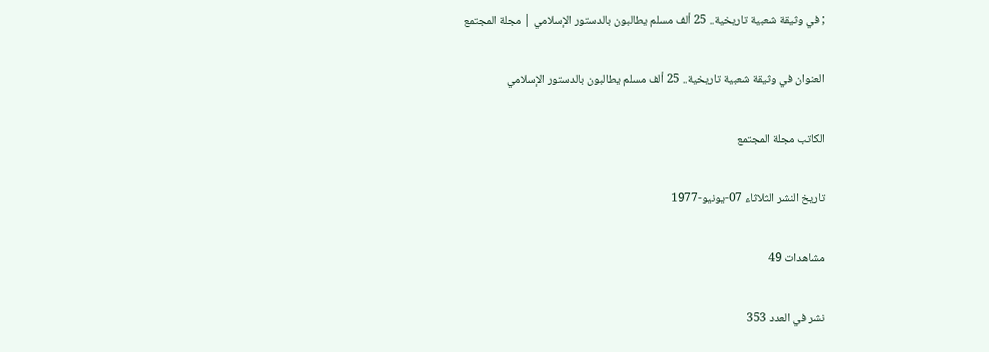; في وثيقة شعبية تاريخية.. 25 ألف مسلم يطالبون بالدستور الإسلامي | مجلة المجتمع

العنوان في وثيقة شعبية تاريخية.. 25 ألف مسلم يطالبون بالدستور الإسلامي

الكاتب مجلة المجتمع

تاريخ النشر الثلاثاء 07-يونيو-1977

مشاهدات 49

نشر في العدد 353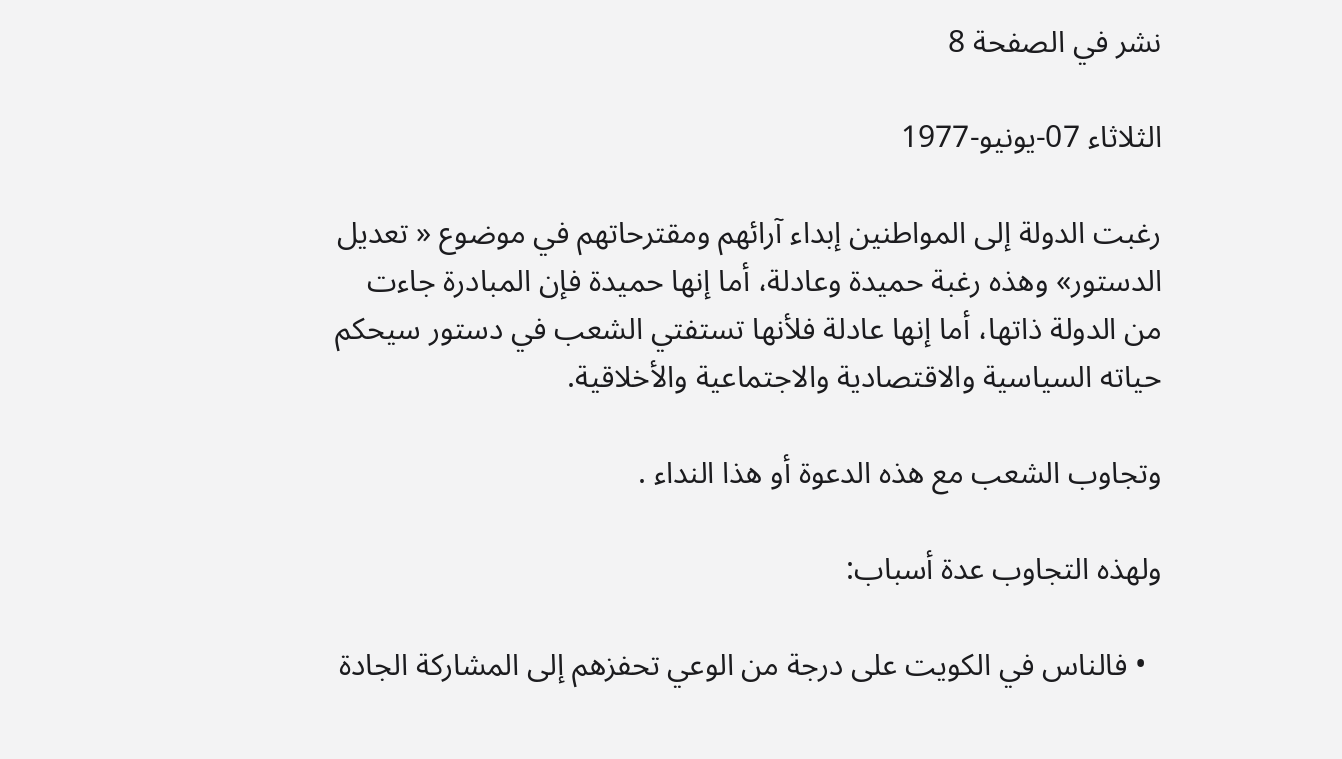نشر في الصفحة 8

الثلاثاء 07-يونيو-1977

رغبت الدولة إلى المواطنين إبداء آرائهم ومقترحاتهم في موضوع « تعديل الدستور» وهذه رغبة حميدة وعادلة، أما إنها حميدة فإن المبادرة جاءت من الدولة ذاتها، أما إنها عادلة فلأنها تستفتي الشعب في دستور سيحكم حياته السياسية والاقتصادية والاجتماعية والأخلاقية.

وتجاوب الشعب مع هذه الدعوة أو هذا النداء .

ولهذه التجاوب عدة أسباب:

  • فالناس في الكويت على درجة من الوعي تحفزهم إلى المشاركة الجادة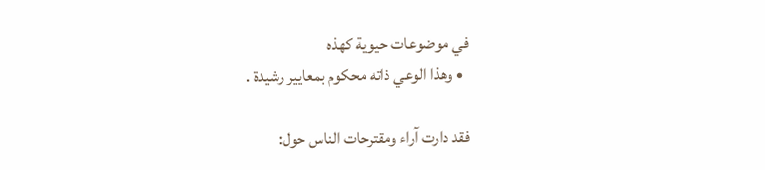في موضوعات حيوية كهذه
  • وهذا الوعي ذاته محكوم بمعايير رشيدة .

فقد دارت آراء ومقترحات الناس حول: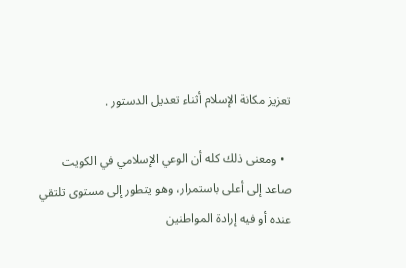تعزيز مكانة الإسلام أثناء تعديل الدستور .

  • ومعنى ذلك كله أن الوعي الإسلامي في الكويت صاعد إلى أعلى باستمرار، وهو يتطور إلى مستوى تلتقي عنده أو فيه إرادة المواطنين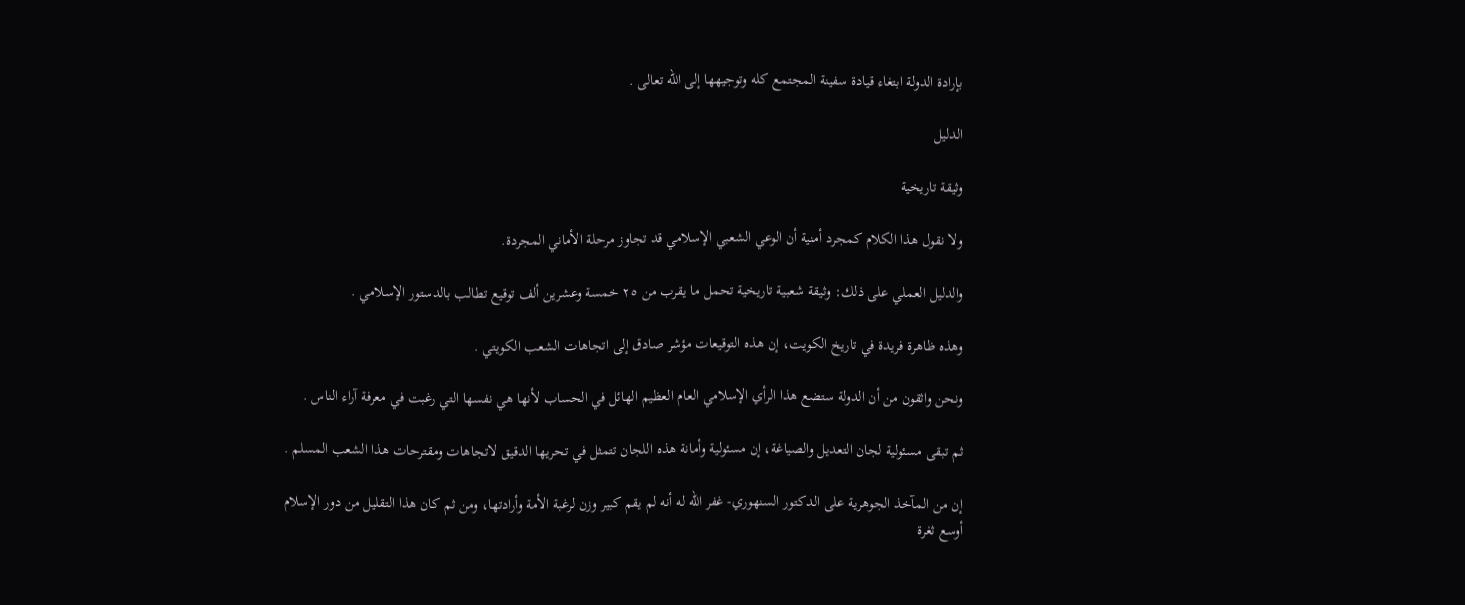بإرادة الدولة ابتغاء قيادة سفينة المجتمع كله وتوجيهها إلى الله تعالى .

الدليل

وثيقة تاريخية

ولا نقول هذا الكلام كمجرد أمنية أن الوعي الشعبي الإسلامي قد تجاوز مرحلة الأماني المجردة.

والدليل العملي على ذلك: وثيقة شعبية تاريخية تحمل ما يقرب من ٢٥ خمسة وعشرين ألف توقيع تطالب بالدستور الإسلامي .

وهذه ظاهرة فريدة في تاريخ الكويت، إن هذه التوقيعات مؤشر صادق إلى اتجاهات الشعب الكويتي .

ونحن واثقون من أن الدولة ستضع هذا الرأي الإسلامي العام العظيم الهائل في الحساب لأنها هي نفسها التي رغبت في معرفة آراء الناس .

ثم تبقى مسئولية لجان التعديل والصياغة، إن مسئولية وأمانة هذه اللجان تتمثل في تحريها الدقيق لاتجاهات ومقترحات هذا الشعب المسلم .

إن من المآخذ الجوهرية على الدكتور السنهوري- غفر الله له أنه لم يقم كبير وزن لرغبة الأمة وأرادتها، ومن ثم كان هذا التقليل من دور الإسلام أوسع ثغرة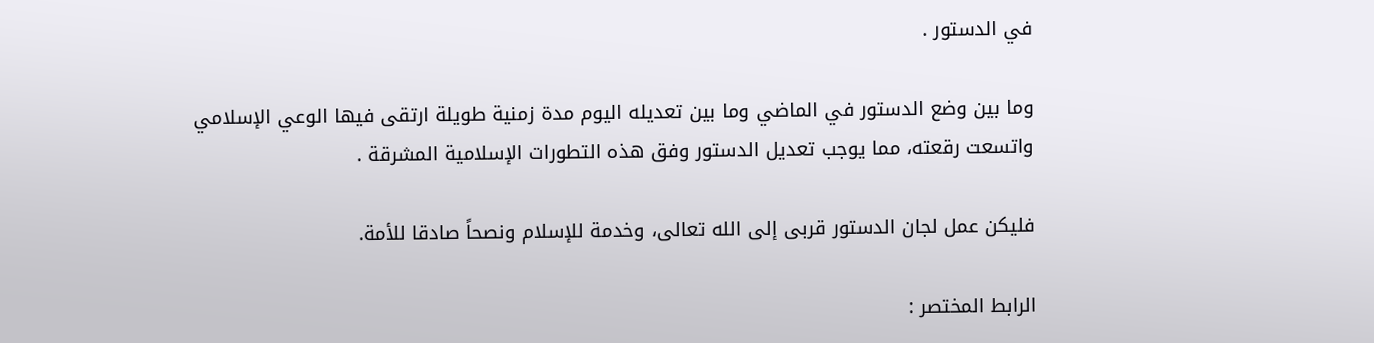في الدستور .

وما بين وضع الدستور في الماضي وما بين تعديله اليوم مدة زمنية طويلة ارتقى فيها الوعي الإسلامي واتسعت رقعته، مما يوجب تعديل الدستور وفق هذه التطورات الإسلامية المشرقة .

فليكن عمل لجان الدستور قربى إلى الله تعالى، وخدمة للإسلام ونصحاً صادقا للأمة.

الرابط المختصر :